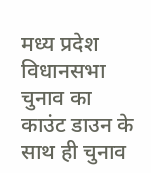मध्य प्रदेश विधानसभा चुनाव का काउंट डाउन के साथ ही चुनाव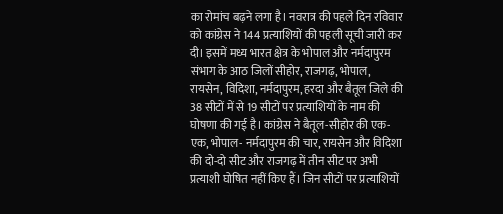का रोमांच बढ़ने लगा है। नवरात्र की पहले दिन रविवार को कांग्रेस ने 144 प्रत्याशियों की पहली सूची जारी कर दी। इसमें मध्य भारत क्षेत्र के भोपाल और नर्मदापुरम संभाग के आठ जिलों सीहोर, राजगढ़, भोपाल, रायसेन, विदिशा, नर्मदापुरम, हरदा और बैतूल जिले की 38 सीटों में से 19 सीटों पर प्रत्याशियों के नाम की घोषणा की गई है। कांग्रेस ने बैतूल-सीहोर की एक-एक, भोपाल- नर्मदापुरम की चार, रायसेन और विदिशा की दो-दो सीट और राजगढ़ में तीन सीट पर अभी प्रत्याशी घोषित नहीं किए हैं। जिन सीटों पर प्रत्याशियों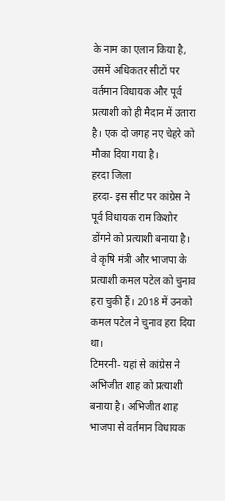के नाम का एलान किया है, उसमें अधिकतर सीटों पर वर्तमान विधायक और पूर्व प्रत्याशी को ही मैदान में उतारा है। एक दो जगह नए चेहरे को मौका दिया गया है।
हरदा जिला
हरदा- इस सीट पर कांग्रेस ने पूर्व विधायक राम किशोर डोंगने को प्रत्याशी बनाया है। वे कृषि मंत्री और भाजपा के प्रत्याशी कमल पटेल को चुनाव हरा चुकी हैं। 2018 में उनको कमल पटेल ने चुनाव हरा दिया था।
टिमरनी- यहां से कांग्रेस ने अभिजीत शाह को प्रत्याशी बनाया है। अभिजीत शाह भाजपा से वर्तमान विधायक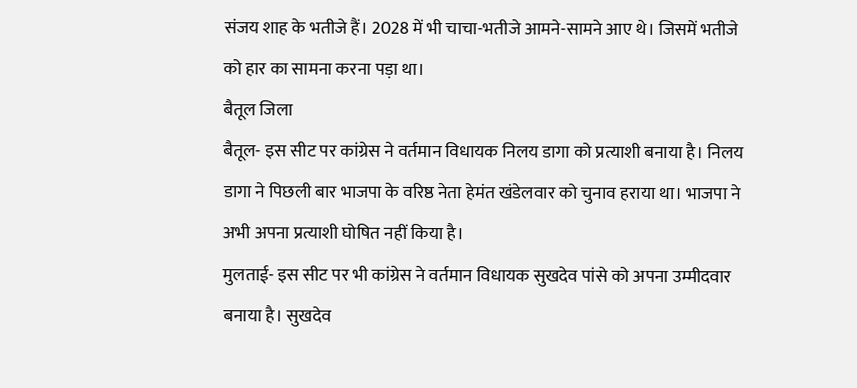संजय शाह के भतीजे हैं। 2028 में भी चाचा-भतीजे आमने-सामने आए थे। जिसमें भतीजे को हार का सामना करना पड़ा था।
बैतूल जिला
बैतूल- इस सीट पर कांग्रेस ने वर्तमान विधायक निलय डागा को प्रत्याशी बनाया है। निलय डागा ने पिछली बार भाजपा के वरिष्ठ नेता हेमंत खंडेलवार को चुनाव हराया था। भाजपा ने अभी अपना प्रत्याशी घोषित नहीं किया है।
मुलताई- इस सीट पर भी कांग्रेस ने वर्तमान विधायक सुखदेव पांसे को अपना उम्मीदवार बनाया है। सुखदेव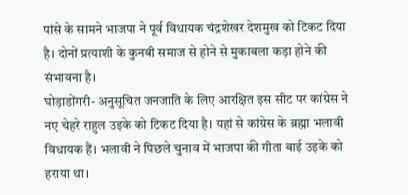पांसे के सामने भाजपा ने पूर्व विधायक चंद्रशेखर देशमुख को टिकट दिया है। दोनों प्रत्याशी के कुनबी समाज से होने से मुकाबला कड़ा होने की संभावना है।
घोड़ाडोंगरी- अनुसूचित जनजाति के लिए आरक्षित इस सीट पर कांग्रेस ने नए चेहरे राहुल उइके को टिकट दिया है। यहां से कांग्रेस के ब्रह्मा भलावी विधायक हैं। भलावी ने पिछले चुनाव में भाजपा की गीता बाई उइके को हराया था।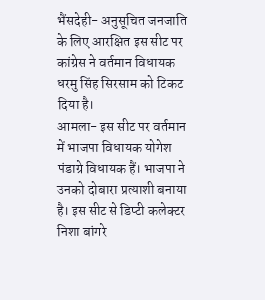भैंसदेही- अनुसूचित जनजाति के लिए आरक्षित इस सीट पर कांग्रेस ने वर्तमान विधायक धरमु सिंह सिरसाम को टिकट दिया है।
आमला- इस सीट पर वर्तमान में भाजपा विधायक योगेश पंडाग्रे विधायक हैं। भाजपा ने उनको दोबारा प्रत्याशी बनाया है। इस सीट से डिप्टी कलेक्टर निशा बांगरे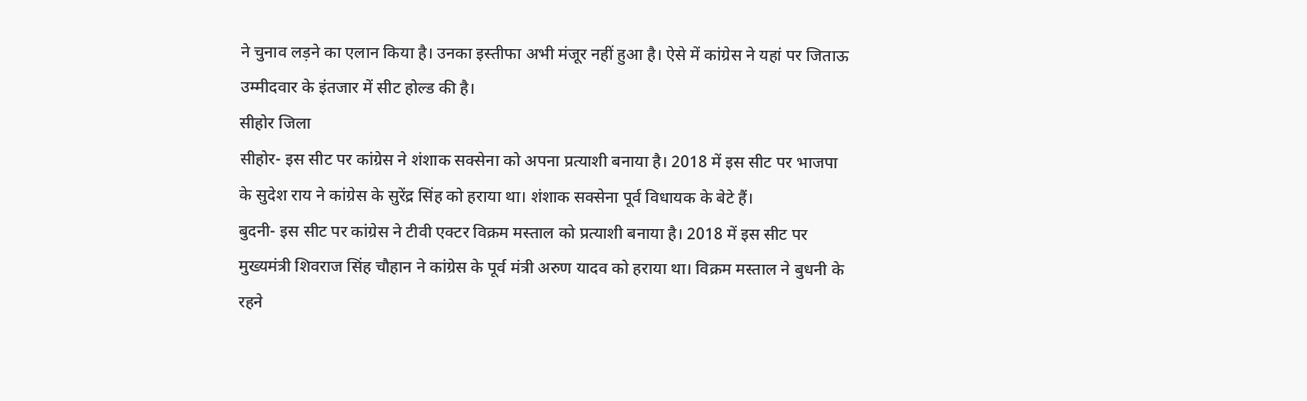ने चुनाव लड़ने का एलान किया है। उनका इस्तीफा अभी मंजूर नहीं हुआ है। ऐसे में कांग्रेस ने यहां पर जिताऊ उम्मीदवार के इंतजार में सीट होल्ड की है।
सीहोर जिला
सीहोर- इस सीट पर कांग्रेस ने शंशाक सक्सेना को अपना प्रत्याशी बनाया है। 2018 में इस सीट पर भाजपा के सुदेश राय ने कांग्रेस के सुरेंद्र सिंह को हराया था। शंशाक सक्सेना पूर्व विधायक के बेटे हैं।
बुदनी- इस सीट पर कांग्रेस ने टीवी एक्टर विक्रम मस्ताल को प्रत्याशी बनाया है। 2018 में इस सीट पर मुख्यमंत्री शिवराज सिंह चौहान ने कांग्रेस के पूर्व मंत्री अरुण यादव को हराया था। विक्रम मस्ताल ने बुधनी के रहने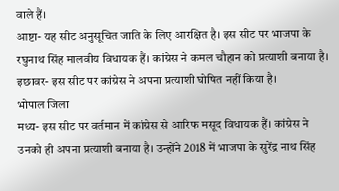वाले हैं।
आष्टा- यह सीट अनुसूचित जाति के लिए आरक्षित है। इस सीट पर भाजपा के रघुनाथ सिंह मालवीय विधायक हैं। कांग्रेस ने कमल चौहान को प्रत्याशी बनाया है।
इछावर- इस सीट पर कांग्रेस ने अपना प्रत्याशी घोषित नहीं किया है।
भोपाल जिला
मध्य- इस सीट पर वर्तमान में कांग्रेस से आरिफ मसूद विधायक हैं। कांग्रेस ने उनको ही अपना प्रत्याशी बनाया है। उन्होंने 2018 में भाजपा के सुरेंद्र नाथ सिंह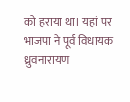को हराया था। यहां पर भाजपा ने पूर्व विधायक ध्रुवनारायण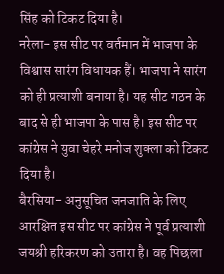सिंह को टिकट दिया है।
नरेला- इस सीट पर वर्तमान में भाजपा के विश्वास सारंग विधायक हैं। भाजपा ने सारंग को ही प्रत्याशी बनाया है। यह सीट गठन के बाद से ही भाजपा के पास है। इस सीट पर कांग्रेस ने युवा चेहरे मनोज शुक्ला को टिकट दिया है।
बैरसिया- अनुसूचित जनजाति के लिए आरक्षित इस सीट पर कांग्रेस ने पूर्व प्रत्याशी जयश्री हरिकरण को उतारा है। वह पिछला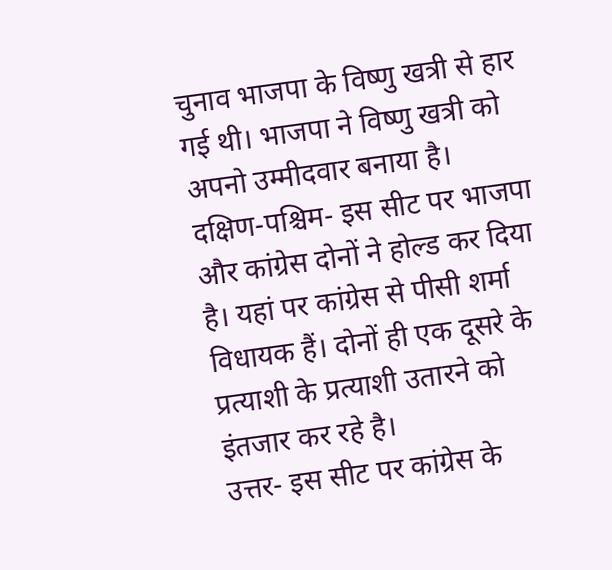चुनाव भाजपा के विष्णु खत्री से हार गई थी। भाजपा ने विष्णु खत्री को अपनो उम्मीदवार बनाया है।
दक्षिण-पश्चिम- इस सीट पर भाजपा और कांग्रेस दोनों ने होल्ड कर दिया है। यहां पर कांग्रेस से पीसी शर्मा विधायक हैं। दोनों ही एक दूसरे के प्रत्याशी के प्रत्याशी उतारने को इंतजार कर रहे है।
उत्तर- इस सीट पर कांग्रेस के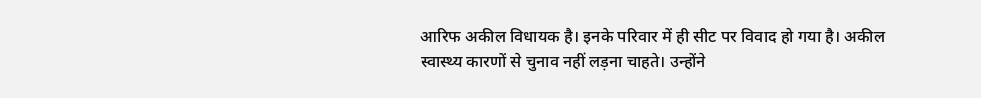आरिफ अकील विधायक है। इनके परिवार में ही सीट पर विवाद हो गया है। अकील स्वास्थ्य कारणों से चुनाव नहीं लड़ना चाहते। उन्होंने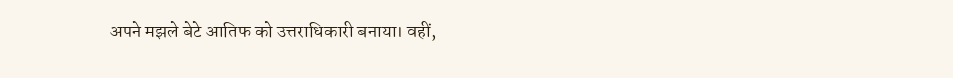अपने मझले बेटे आतिफ को उत्तराधिकारी बनाया। वहीं,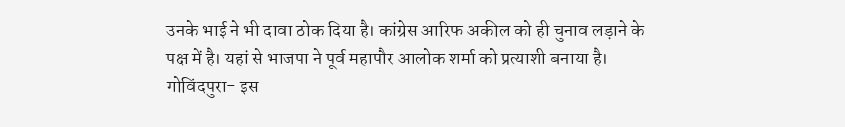उनके भाई ने भी दावा ठोक दिया है। कांग्रेस आरिफ अकील को ही चुनाव लड़ाने के पक्ष में है। यहां से भाजपा ने पूर्व महापौर आलोक शर्मा को प्रत्याशी बनाया है।
गोविंदपुरा- इस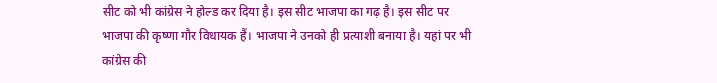सीट को भी कांग्रेस ने होल्ड कर दिया है। इस सीट भाजपा का गढ़ है। इस सीट पर भाजपा की कृष्णा गौर विधायक हैं। भाजपा ने उनको ही प्रत्याशी बनाया है। यहां पर भी कांग्रेस की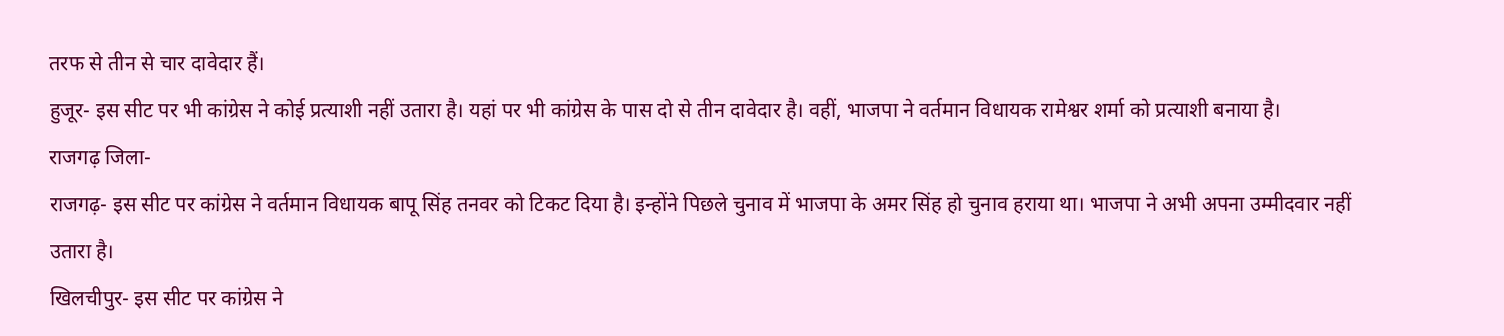तरफ से तीन से चार दावेदार हैं।
हुजूर- इस सीट पर भी कांग्रेस ने कोई प्रत्याशी नहीं उतारा है। यहां पर भी कांग्रेस के पास दो से तीन दावेदार है। वहीं, भाजपा ने वर्तमान विधायक रामेश्वर शर्मा को प्रत्याशी बनाया है।
राजगढ़ जिला-
राजगढ़- इस सीट पर कांग्रेस ने वर्तमान विधायक बापू सिंह तनवर को टिकट दिया है। इन्होंने पिछले चुनाव में भाजपा के अमर सिंह हो चुनाव हराया था। भाजपा ने अभी अपना उम्मीदवार नहीं उतारा है।
खिलचीपुर- इस सीट पर कांग्रेस ने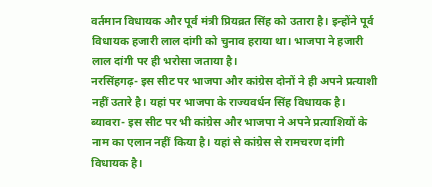वर्तमान विधायक और पूर्व मंत्री प्रियव्रत सिंह को उतारा है। इन्होंने पूर्व विधायक हजारी लाल दांगी को चुनाव हराया था। भाजपा ने हजारी लाल दांगी पर ही भरोसा जताया है।
नरसिंहगढ़- इस सीट पर भाजपा और कांग्रेस दोनों ने ही अपने प्रत्याशी नहीं उतारे है। यहां पर भाजपा के राज्यवर्धन सिंह विधायक है।
ब्यावरा- इस सीट पर भी कांग्रेस और भाजपा ने अपने प्रत्याशियों के नाम का एलान नहीं किया है। यहां से कांग्रेस से रामचरण दांगी विधायक है।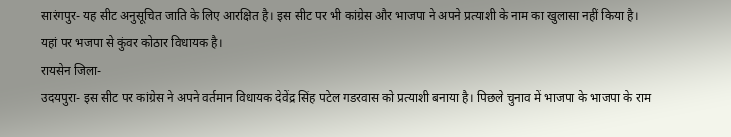सारंगपुर- यह सीट अनुसूचित जाति के लिए आरक्षित है। इस सीट पर भी कांग्रेस और भाजपा ने अपने प्रत्याशी के नाम का खुलासा नहीं किया है। यहां पर भजपा से कुंवर कोठार विधायक है।
रायसेन जिला-
उदयपुरा- इस सीट पर कांग्रेस ने अपने वर्तमान विधायक देवेंद्र सिंह पटेल गडरवास को प्रत्याशी बनाया है। पिछले चुनाव में भाजपा के भाजपा के राम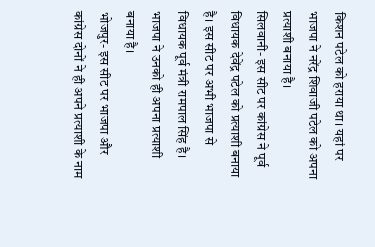किशन पटेल को हराया था। यहां पर भाजपा ने नरेंद्र शिवाजी पटेल को अपना प्रत्याशी बनाया है।
सिलवानी- इस सीट पर कांग्रेस ने पूर्व विधायक देवेंद्र पटेल को प्रत्याशी बनाया है। इस सीट पर अभी भाजपा से विधायक पूर्व मंत्री रामपाल सिंह है। भाजपा ने उनको ही अपना प्रत्याशी बनाया है।
भोजपुर- इस सीट पर भाजपा और कांग्रेस दोनों ने ही अपने प्रत्याशी के नाम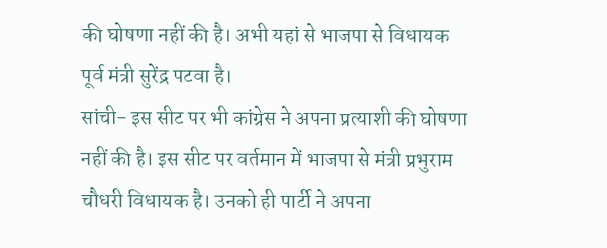की घोषणा नहीं की है। अभी यहां से भाजपा से विधायक पूर्व मंत्री सुरेंद्र पटवा है।
सांची- इस सीट पर भी कांग्रेस ने अपना प्रत्याशी की घोषणा नहीं की है। इस सीट पर वर्तमान में भाजपा से मंत्री प्रभुराम चौधरी विधायक है। उनको ही पार्टी ने अपना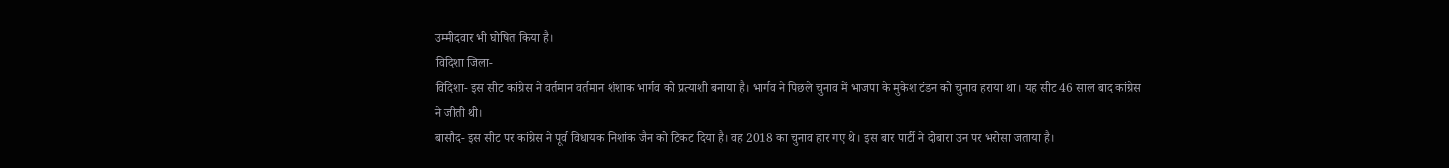उम्मीदवार भी घोषित किया है।
विदिशा जिला-
विदिशा- इस सीट कांग्रेस ने वर्तमान वर्तमान शंशाक भार्गव को प्रत्याशी बनाया है। भार्गव ने पिछले चुनाव में भाजपा के मुकेश टंडन को चुनाव हराया था। यह सीट 46 साल बाद कांग्रेस ने जीती थी।
बासौद- इस सीट पर कांग्रेस ने पूर्व विधायक निशांक जैन को टिकट दिया है। वह 2018 का चुनाव हार गए थे। इस बार पार्टी ने दोबारा उन पर भरोसा जताया है।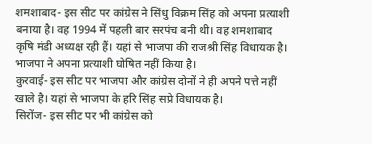शमशाबाद- इस सीट पर कांग्रेस ने सिंधु विक्रम सिंह को अपना प्रत्याशी बनाया है। वह 1994 में पहली बार सरपंच बनी थी। वह शमशाबाद कृषि मंडी अध्यक्ष रही हैं। यहां से भाजपा की राजश्री सिंह विधायक है। भाजपा ने अपना प्रत्याशी घोषित नहीं किया है।
कुरवाई- इस सीट पर भाजपा और कांग्रेस दोनों ने ही अपने पत्ते नहीं खाले है। यहां से भाजपा के हरि सिंह सप्रे विधायक है।
सिरोंज- इस सीट पर भी कांग्रेस को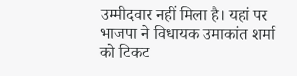उम्मीदवार नहीं मिला है। यहां पर भाजपा ने विधायक उमाकांत शर्मा को टिकट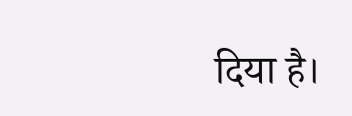दिया है।